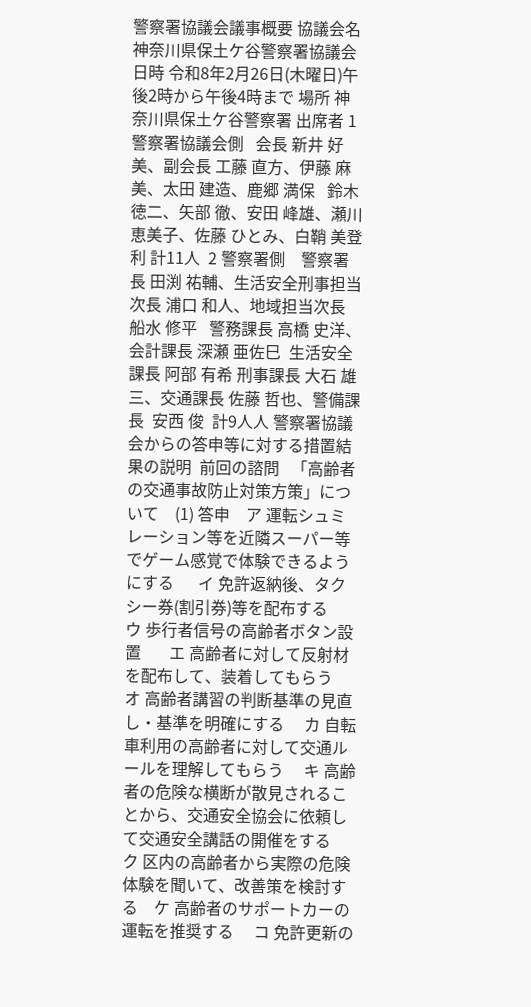警察署協議会議事概要 協議会名 神奈川県保土ケ谷警察署協議会 日時 令和8年2月26日(木曜日)午後2時から午後4時まで 場所 神奈川県保土ケ谷警察署 出席者 1 警察署協議会側   会長 新井 好美、副会長 工藤 直方、伊藤 麻美、太田 建造、鹿郷 満保   鈴木 徳二、矢部 徹、安田 峰雄、瀬川 恵美子、佐藤 ひとみ、白鞘 美登利 計11人  2 警察署側    警察署長 田渕 祐輔、生活安全刑事担当次長 浦口 和人、地域担当次長 船水 修平   警務課長 高橋 史洋、会計課長 深瀬 亜佐巳  生活安全課長 阿部 有希 刑事課長 大石 雄三、交通課長 佐藤 哲也、警備課長  安西 俊  計9人人 警察署協議会からの答申等に対する措置結果の説明  前回の諮問   「高齢者の交通事故防止対策方策」について    (1) 答申    ア 運転シュミレーション等を近隣スーパー等でゲーム感覚で体験できるようにする      イ 免許返納後、タクシー券(割引券)等を配布する      ウ 歩行者信号の高齢者ボタン設置       エ 高齢者に対して反射材を配布して、装着してもらう    オ 高齢者講習の判断基準の見直し・基準を明確にする     カ 自転車利用の高齢者に対して交通ルールを理解してもらう     キ 高齢者の危険な横断が散見されることから、交通安全協会に依頼して交通安全講話の開催をする     ク 区内の高齢者から実際の危険体験を聞いて、改善策を検討する    ケ 高齢者のサポートカーの運転を推奨する     コ 免許更新の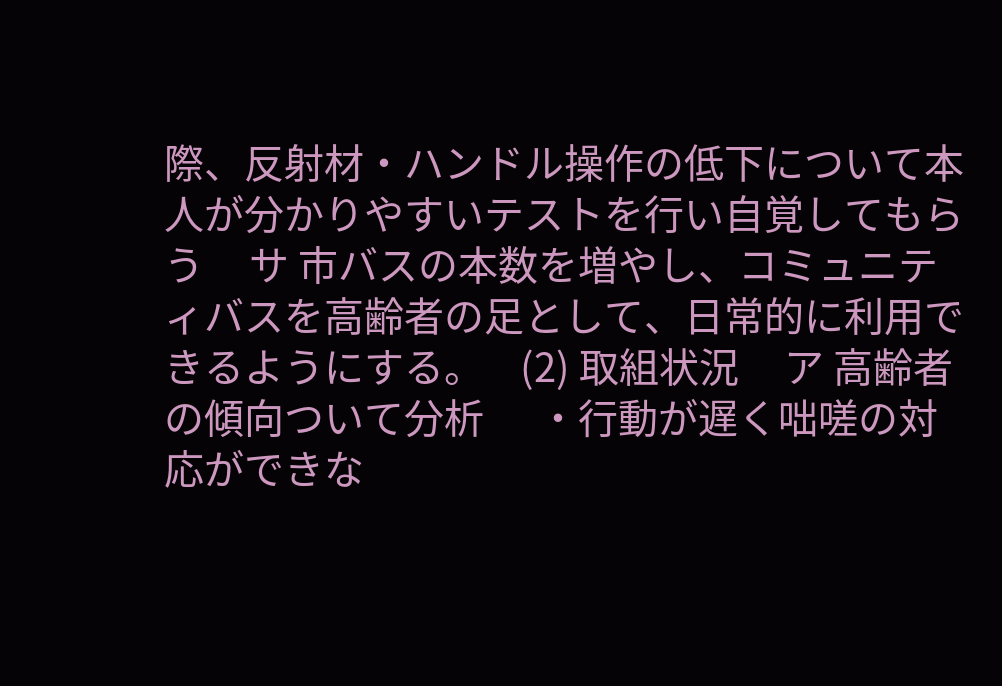際、反射材・ハンドル操作の低下について本人が分かりやすいテストを行い自覚してもらう     サ 市バスの本数を増やし、コミュニティバスを高齢者の足として、日常的に利用できるようにする。    (2) 取組状況     ア 高齢者の傾向ついて分析      ・行動が遅く咄嗟の対応ができな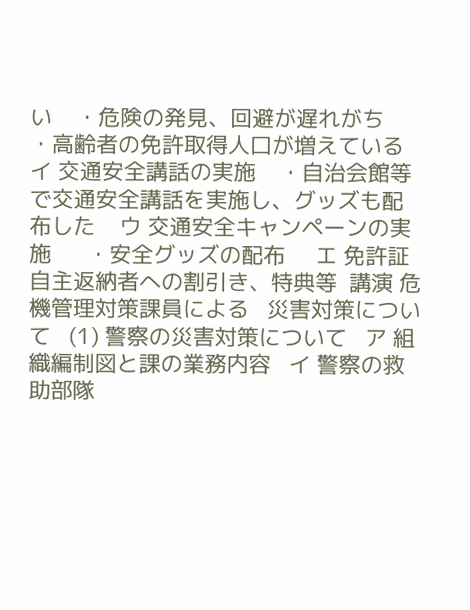い    ・危険の発見、回避が遅れがち    ・高齢者の免許取得人口が増えている     イ 交通安全講話の実施    ・自治会館等で交通安全講話を実施し、グッズも配布した    ウ 交通安全キャンペーンの実施      ・安全グッズの配布     エ 免許証自主返納者への割引き、特典等  講演 危機管理対策課員による   災害対策について   (1) 警察の災害対策について   ア 組織編制図と課の業務内容   イ 警察の救助部隊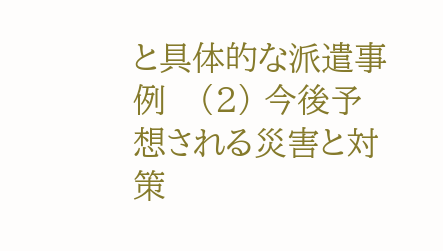と具体的な派遣事例   (2) 今後予想される災害と対策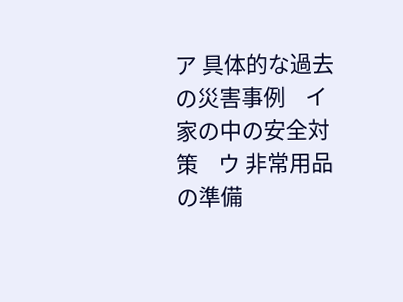ア 具体的な過去の災害事例    イ 家の中の安全対策    ウ 非常用品の準備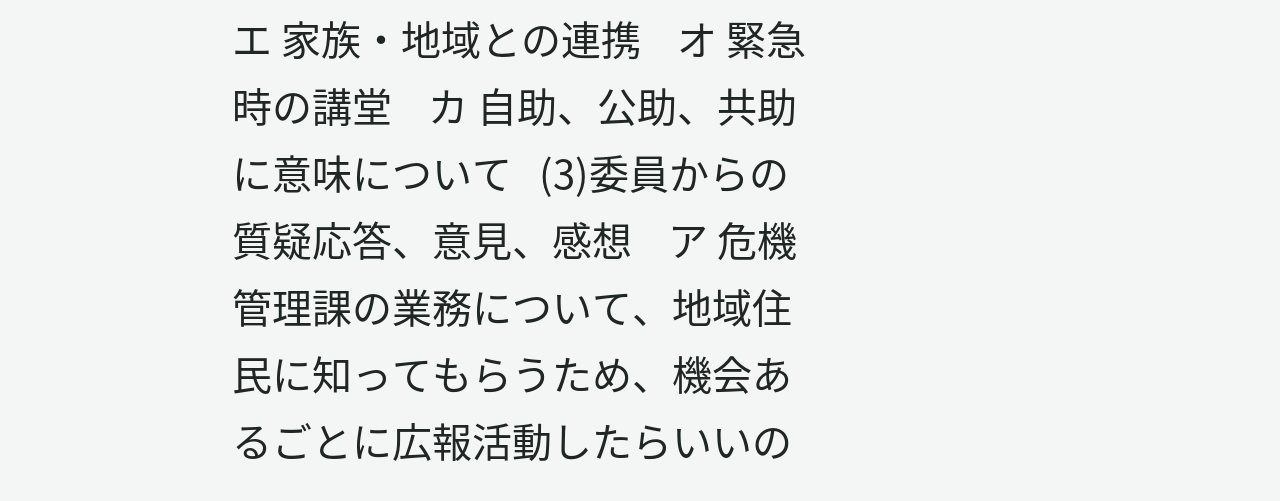エ 家族・地域との連携    オ 緊急時の講堂    カ 自助、公助、共助に意味について   (3)委員からの質疑応答、意見、感想    ア 危機管理課の業務について、地域住民に知ってもらうため、機会あるごとに広報活動したらいいの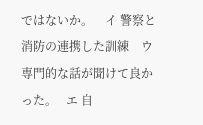ではないか。    イ 警察と消防の連携した訓練    ウ 専門的な話が聞けて良かった。   エ 自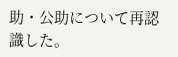助・公助について再認識した。